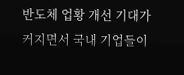반도체 업황 개선 기대가 커지면서 국내 기업들이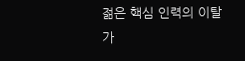젊은 핵심 인력의 이탈 가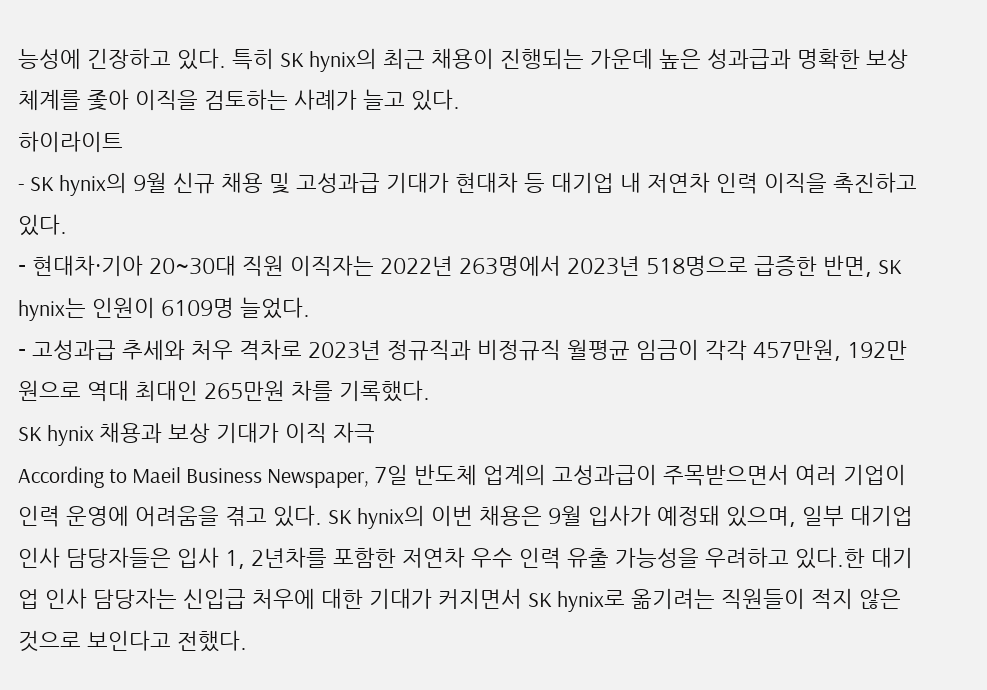능성에 긴장하고 있다. 특히 SK hynix의 최근 채용이 진행되는 가운데 높은 성과급과 명확한 보상 체계를 좇아 이직을 검토하는 사례가 늘고 있다.
하이라이트
- SK hynix의 9월 신규 채용 및 고성과급 기대가 현대차 등 대기업 내 저연차 인력 이직을 촉진하고 있다.
- 현대차·기아 20~30대 직원 이직자는 2022년 263명에서 2023년 518명으로 급증한 반면, SK hynix는 인원이 6109명 늘었다.
- 고성과급 추세와 처우 격차로 2023년 정규직과 비정규직 월평균 임금이 각각 457만원, 192만원으로 역대 최대인 265만원 차를 기록했다.
SK hynix 채용과 보상 기대가 이직 자극
According to Maeil Business Newspaper, 7일 반도체 업계의 고성과급이 주목받으면서 여러 기업이 인력 운영에 어려움을 겪고 있다. SK hynix의 이번 채용은 9월 입사가 예정돼 있으며, 일부 대기업 인사 담당자들은 입사 1, 2년차를 포함한 저연차 우수 인력 유출 가능성을 우려하고 있다.한 대기업 인사 담당자는 신입급 처우에 대한 기대가 커지면서 SK hynix로 옮기려는 직원들이 적지 않은 것으로 보인다고 전했다.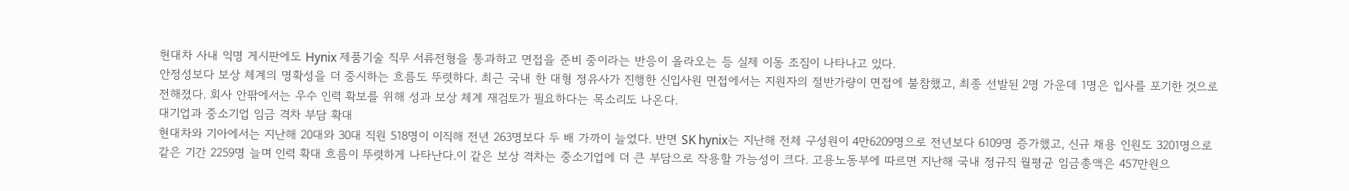현대차 사내 익명 게시판에도 Hynix 제품기술 직무 서류전형을 통과하고 면접을 준비 중이라는 반응이 올라오는 등 실제 이동 조짐이 나타나고 있다.
안정성보다 보상 체계의 명확성을 더 중시하는 흐름도 뚜렷하다. 최근 국내 한 대형 정유사가 진행한 신입사원 면접에서는 지원자의 절반가량이 면접에 불참했고, 최종 선발된 2명 가운데 1명은 입사를 포기한 것으로 전해졌다. 회사 안팎에서는 우수 인력 확보를 위해 성과 보상 체계 재검토가 필요하다는 목소리도 나온다.
대기업과 중소기업 임금 격차 부담 확대
현대차와 기아에서는 지난해 20대와 30대 직원 518명이 이직해 전년 263명보다 두 배 가까이 늘었다. 반면 SK hynix는 지난해 전체 구성원이 4만6209명으로 전년보다 6109명 증가했고, 신규 채용 인원도 3201명으로 같은 기간 2259명 늘며 인력 확대 흐름이 뚜렷하게 나타난다.이 같은 보상 격차는 중소기업에 더 큰 부담으로 작용할 가능성이 크다. 고용노동부에 따르면 지난해 국내 정규직 월평균 임금총액은 457만원으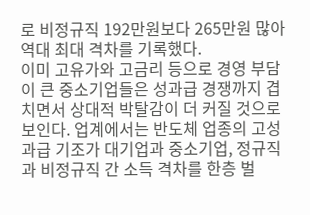로 비정규직 192만원보다 265만원 많아 역대 최대 격차를 기록했다.
이미 고유가와 고금리 등으로 경영 부담이 큰 중소기업들은 성과급 경쟁까지 겹치면서 상대적 박탈감이 더 커질 것으로 보인다. 업계에서는 반도체 업종의 고성과급 기조가 대기업과 중소기업, 정규직과 비정규직 간 소득 격차를 한층 벌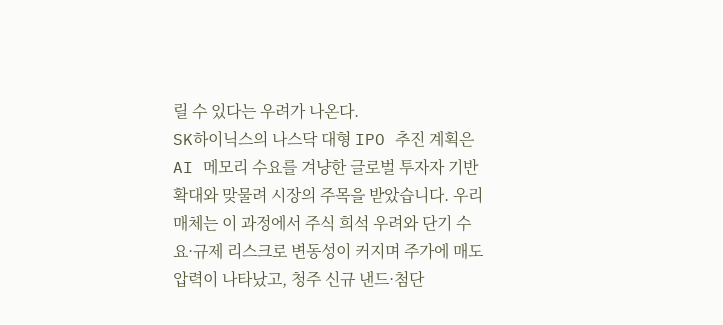릴 수 있다는 우려가 나온다.
SK하이닉스의 나스닥 대형 IPO 추진 계획은 AI 메모리 수요를 겨냥한 글로벌 투자자 기반 확대와 맞물려 시장의 주목을 받았습니다. 우리 매체는 이 과정에서 주식 희석 우려와 단기 수요·규제 리스크로 변동성이 커지며 주가에 매도 압력이 나타났고, 청주 신규 낸드·첨단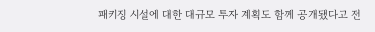패키징 시설에 대한 대규모 투자 계획도 함께 공개됐다고 전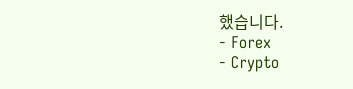했습니다.
- Forex
- Crypto